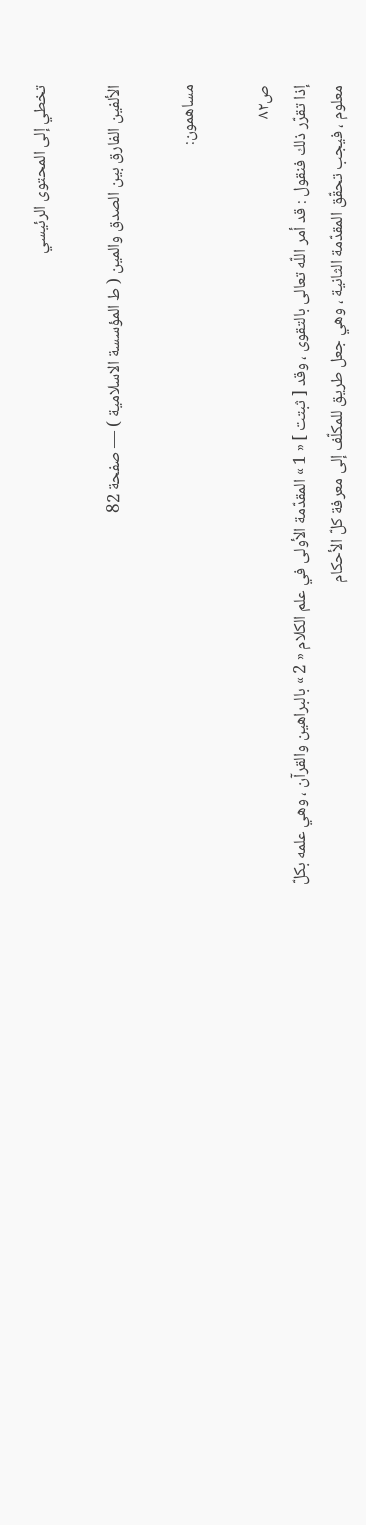تخطي إلى المحتوى الرئيسي

الألفين الفارق بين الصدق والمين ( ط المؤسسة الاسلامية ) — صفحة 82

مساهمون:

ص٨٢
إذا تقرّر ذلك فنقول : قد أمر اللّه تعالى بالتقوى ، وقد [ ثبتت ] « 1 » المقدّمة الأولى في علم الكلام « 2 » بالبراهين والقرآن ، وهي علمه بكلّ معلوم ، فيجب تحقّق المقدّمة الثانية ، وهي جعل طريق للمكلّف إلى معرفة كلّ الأحكام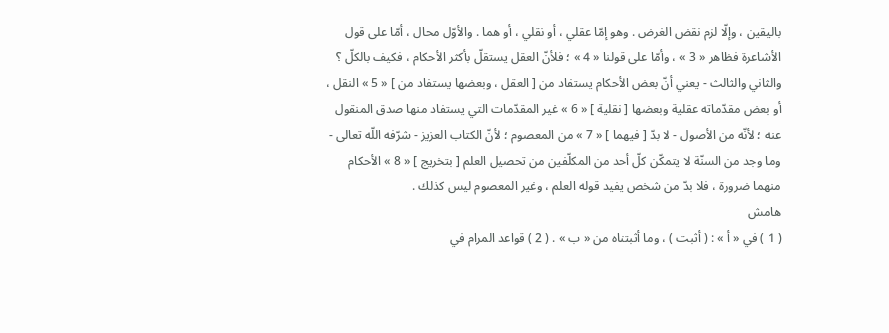باليقين ، وإلّا لزم نقض الغرض . وهو إمّا عقلي ، أو نقلي ، أو هما . والأوّل محال ، أمّا على قول الأشاعرة فظاهر « 3 » ، وأمّا على قولنا « 4 » ؛ فلأنّ العقل يستقلّ بأكثر الأحكام ، فكيف بالكلّ ؟ والثاني والثالث - يعني أنّ بعض الأحكام يستفاد من [ العقل ، وبعضها يستفاد من ] « 5 » النقل ، أو بعض مقدّماته عقلية وبعضها [ نقلية ] « 6 » غير المقدّمات التي يستفاد منها صدق المنقول عنه ؛ لأنّه من الأصول - لا بدّ [ فيهما ] « 7 » من المعصوم ؛ لأنّ الكتاب العزيز - شرّفه اللّه تعالى - وما وجد من السنّة لا يتمكّن كلّ أحد من المكلّفين من تحصيل العلم [ بتخريج ] « 8 » الأحكام منهما ضرورة ، فلا بدّ من شخص يفيد قوله العلم ، وغير المعصوم ليس كذلك .
هامش
( 1 ) في « أ » : ( أثبت ) ، وما أثبتناه من « ب » . ( 2 ) قواعد المرام في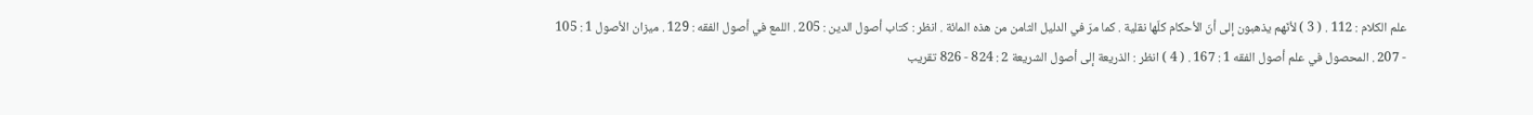علم الكلام : 112 . ( 3 ) لأنّهم يذهبون إلى أنّ الأحكام كلّها نقلية . كما مرّ في الدليل الثامن من هذه المائة . انظر : كتاب أصول الدين : 205 . اللمع في أصول الفقه : 129 . ميزان الأصول 1 : 105 - 207 . المحصول في علم أصول الفقه 1 : 167 . ( 4 ) انظر : الذريعة إلى أصول الشريعة 2 : 824 - 826 تقريب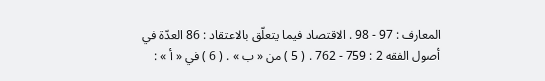المعارف : 97 - 98 . الاقتصاد فيما يتعلّق بالاعتقاد : 86 العدّة في أصول الفقه 2 : 759 - 762 . ( 5 ) من « ب » . ( 6 ) في « أ » :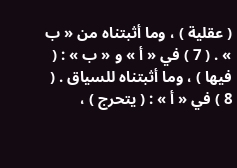( عقلية ) ، وما أثبتناه من « ب » . ( 7 ) في « أ » و « ب » : ( فيها ) ، وما أثبتناه للسياق . ( 8 ) في « أ » : ( يتحرج ) ،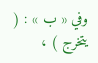وفي « ب » : ( يتخرج ) ،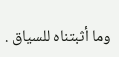وما أثبتناه للسياق .